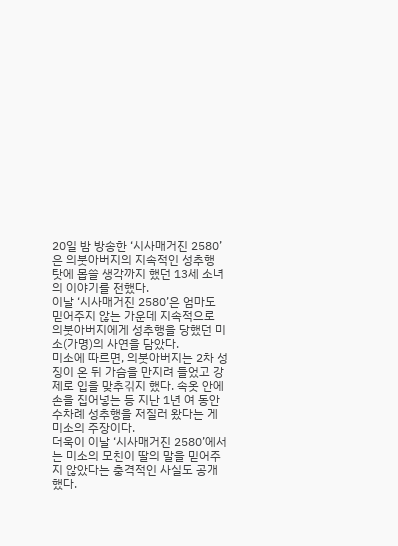20일 밤 방송한 ‘시사매거진 2580’은 의붓아버지의 지속적인 성추행 탓에 몹쓸 생각까지 했던 13세 소녀의 이야기를 전했다.
이날 ‘시사매거진 2580’은 엄마도 믿어주지 않는 가운데 지속적으로 의붓아버지에게 성추행을 당했던 미소(가명)의 사연을 담았다.
미소에 따르면, 의붓아버지는 2차 성징이 온 뒤 가슴을 만지려 들었고 강제로 입을 맞추긲지 했다. 속옷 안에 손을 집어넣는 등 지난 1년 여 동안 수차례 성추행을 저질러 왔다는 게 미소의 주장이다.
더욱이 이날 ‘시사매거진 2580’에서는 미소의 모친이 딸의 말을 믿어주지 않았다는 충격적인 사실도 공개했다.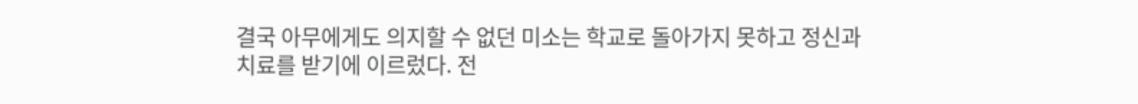결국 아무에게도 의지할 수 없던 미소는 학교로 돌아가지 못하고 정신과치료를 받기에 이르렀다. 전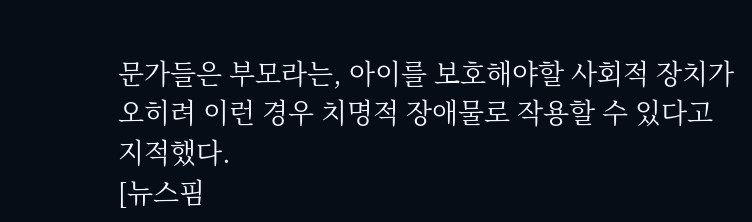문가들은 부모라는, 아이를 보호해야할 사회적 장치가 오히려 이런 경우 치명적 장애물로 작용할 수 있다고 지적했다.
[뉴스핌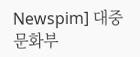Newspim] 대중문화부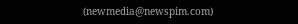(newmedia@newspim.com)